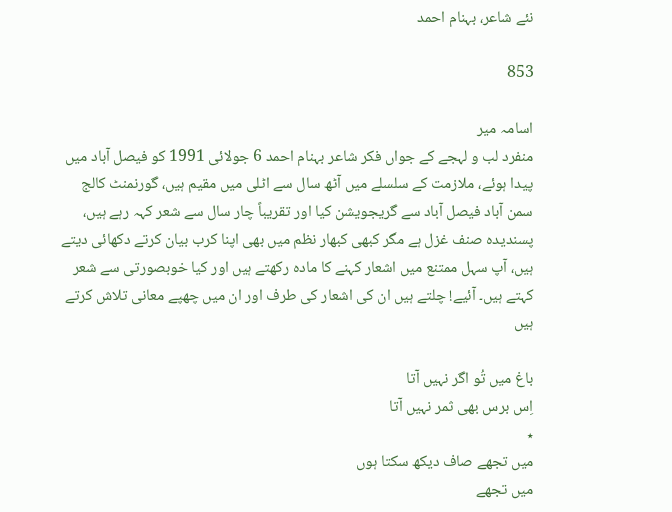نئے شاعر، بہنام احمد

853

اسامہ میر
منفرد لب و لہجے کے جواں فکر شاعر بہنام احمد 6 جولائی 1991 کو فیصل آباد میں پیدا ہوئے، ملازمت کے سلسلے میں آٹھ سال سے اٹلی میں مقیم ہیں، گورنمنٹ کالج سمن آباد فیصل آباد سے گریجویشن کیا اور تقریباً چار سال سے شعر کہہ رہے ہیں، پسندیدہ صنف غزل ہے مگر کبھی کبھار نظم میں بھی اپنا کرب بیان کرتے دکھائی دیتے ہیں، آپ سہل ممتنع میں اشعار کہنے کا مادہ رکھتے ہیں اور کیا خوبصورتی سے شعر کہتے ہیں۔ آئیے! چلتے ہیں ان کی اشعار کی طرف اور ان میں چھپے معانی تلاش کرتے ہیں

باغ میں تُو اگر نہیں آتا
اِس برس بھی ثمر نہیں آتا
٭
میں تجھے صاف دیکھ سکتا ہوں
میں تجھے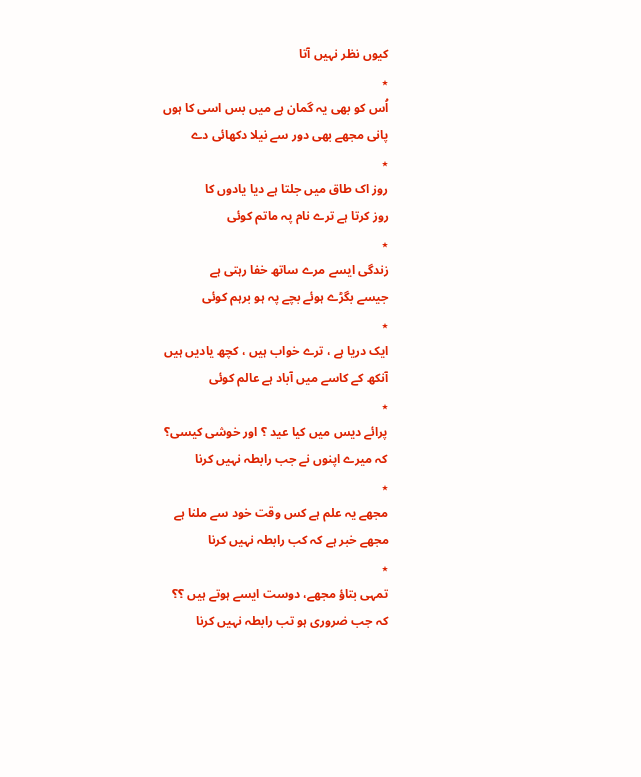کیوں نظر نہیں آتا
٭
اُس کو بھی یہ گمان ہے میں بس اسی کا ہوں
پانی مجھے بھی دور سے نیلا دکھائی دے
٭
روز اک طاق میں جلتا ہے دیا یادوں کا
روز کرتا ہے ترے نام پہ ماتم کوئی
٭
زندگی ایسے مرے ساتھ خفا رہتی ہے
جیسے بگڑے ہوئے بچے پہ ہو برہم کوئی
٭
ایک دریا ہے ، ترے خواب ہیں ، کچھ یادیں ہیں
آنکھ کے کاسے میں آباد ہے عالم کوئی
٭
پرائے دیس میں کیا عید ؟ اور خوشی کیسی؟
کہ میرے اپنوں نے جب رابطہ نہیں کرنا
٭
مجھے یہ علم ہے کس وقت خود سے ملنا ہے
مجھے خبر ہے کہ کب رابطہ نہیں کرنا
٭
تمہی بتاؤ مجھے، دوست ایسے ہوتے ہیں ؟؟
کہ جب ضروری ہو تب رابطہ نہیں کرنا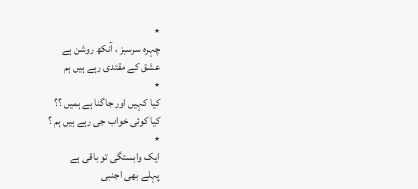٭
چہرہ سرسبز ، آنکھ روشن ہے
عشق کے مقتدی رہے ہیں ہم
٭
کیا کہیں اور جاگنا ہے ہمیں ؟؟
کیا کوئی خواب جی رہے ہیں ہم ؟
٭
ایک وابستگی تو باقی ہے
پہلے بھی اجنبی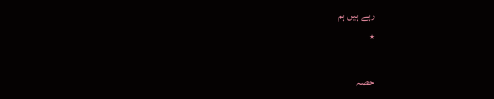رہے ہیں ہم
٭

حصہ